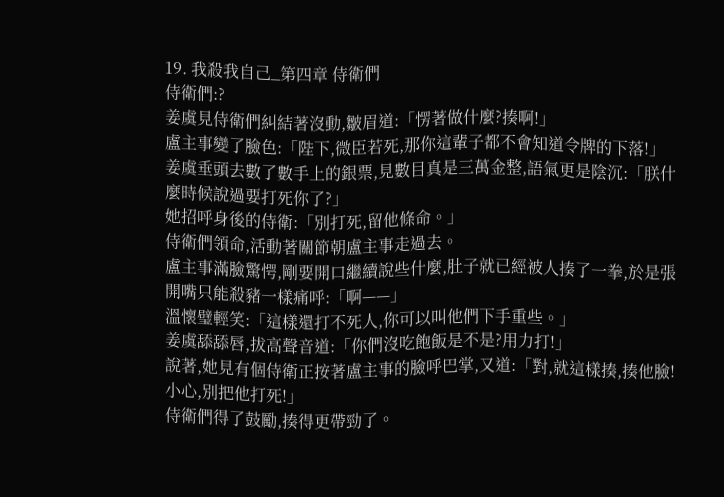19. 我殺我自己_第四章 侍衛們
侍衛們:?
姜虞見侍衛們糾結著沒動,皺眉道:「愣著做什麼?揍啊!」
盧主事變了臉色:「陛下,微臣若死,那你這輩子都不會知道令牌的下落!」
姜虞垂頭去數了數手上的銀票,見數目真是三萬金整,語氣更是陰沉:「朕什麼時候說過要打死你了?」
她招呼身後的侍衛:「別打死,留他條命。」
侍衛們領命,活動著關節朝盧主事走過去。
盧主事滿臉驚愕,剛要開口繼續說些什麼,肚子就已經被人揍了一拳,於是張開嘴只能殺豬一樣痛呼:「啊——」
溫懷璧輕笑:「這樣還打不死人,你可以叫他們下手重些。」
姜虞舔舔唇,拔高聲音道:「你們沒吃飽飯是不是?用力打!」
說著,她見有個侍衛正按著盧主事的臉呼巴掌,又道:「對,就這樣揍,揍他臉!小心,別把他打死!」
侍衛們得了鼓勵,揍得更帶勁了。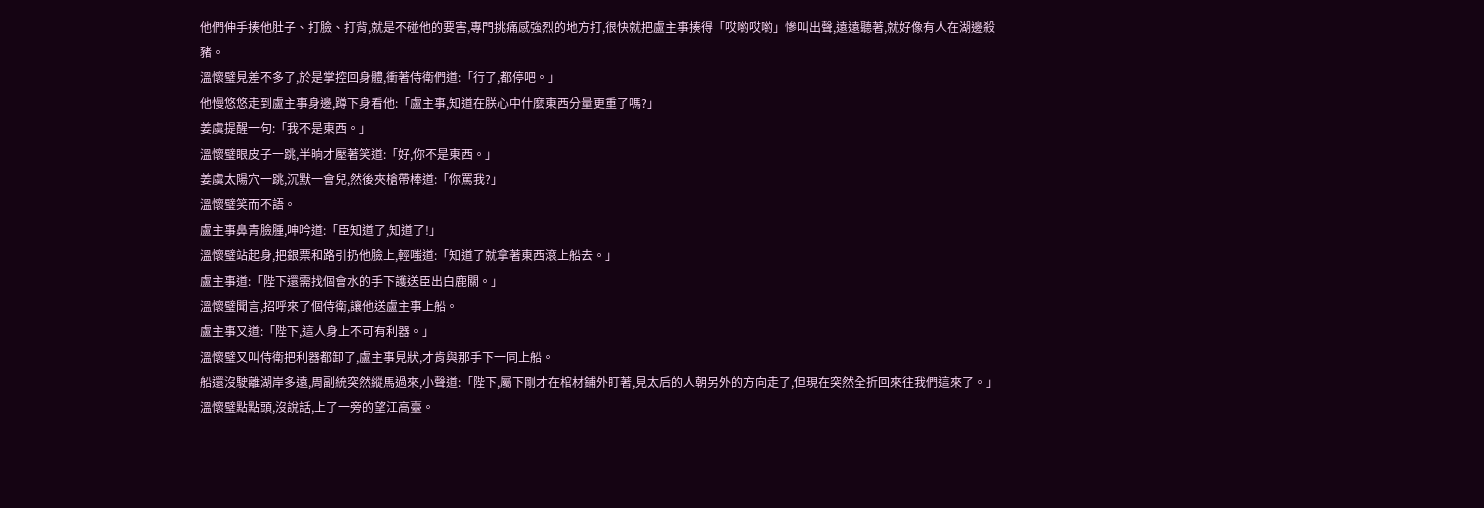他們伸手揍他肚子、打臉、打背,就是不碰他的要害,專門挑痛感強烈的地方打,很快就把盧主事揍得「哎喲哎喲」慘叫出聲,遠遠聽著,就好像有人在湖邊殺豬。
溫懷璧見差不多了,於是掌控回身體,衝著侍衛們道:「行了,都停吧。」
他慢悠悠走到盧主事身邊,蹲下身看他:「盧主事,知道在朕心中什麼東西分量更重了嗎?」
姜虞提醒一句:「我不是東西。」
溫懷璧眼皮子一跳,半晌才壓著笑道:「好,你不是東西。」
姜虞太陽穴一跳,沉默一會兒,然後夾槍帶棒道:「你罵我?」
溫懷璧笑而不語。
盧主事鼻青臉腫,呻吟道:「臣知道了,知道了!」
溫懷璧站起身,把銀票和路引扔他臉上,輕嗤道:「知道了就拿著東西滾上船去。」
盧主事道:「陛下還需找個會水的手下護送臣出白鹿關。」
溫懷璧聞言,招呼來了個侍衛,讓他送盧主事上船。
盧主事又道:「陛下,這人身上不可有利器。」
溫懷璧又叫侍衛把利器都卸了,盧主事見狀,才肯與那手下一同上船。
船還沒駛離湖岸多遠,周副統突然縱馬過來,小聲道:「陛下,屬下剛才在棺材鋪外盯著,見太后的人朝另外的方向走了,但現在突然全折回來往我們這來了。」
溫懷璧點點頭,沒說話,上了一旁的望江高臺。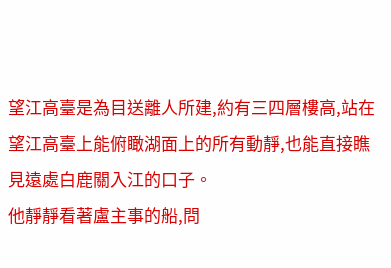望江高臺是為目送離人所建,約有三四層樓高,站在望江高臺上能俯瞰湖面上的所有動靜,也能直接瞧見遠處白鹿關入江的口子。
他靜靜看著盧主事的船,問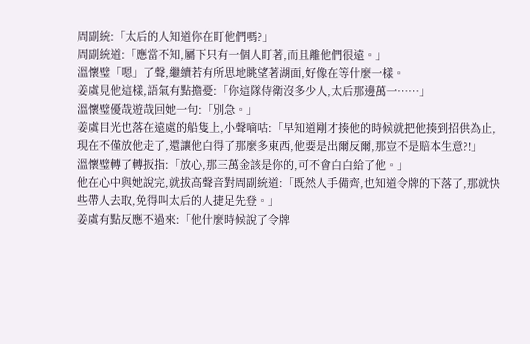周副統:「太后的人知道你在盯他們嗎?」
周副統道:「應當不知,屬下只有一個人盯著,而且離他們很遠。」
溫懷璧「嗯」了聲,繼續若有所思地眺望著湖面,好像在等什麼一樣。
姜虞見他這樣,語氣有點擔憂:「你這隊侍衛沒多少人,太后那邊萬一……」
溫懷璧優哉遊哉回她一句:「別急。」
姜虞目光也落在遠處的船隻上,小聲嘀咕:「早知道剛才揍他的時候就把他揍到招供為止,現在不僅放他走了,還讓他白得了那麼多東西,他要是出爾反爾,那豈不是賠本生意?!」
溫懷璧轉了轉扳指:「放心,那三萬金該是你的,可不會白白給了他。」
他在心中與她說完,就拔高聲音對周副統道:「既然人手備齊,也知道令牌的下落了,那就快些帶人去取,免得叫太后的人捷足先登。」
姜虞有點反應不過來:「他什麼時候說了令牌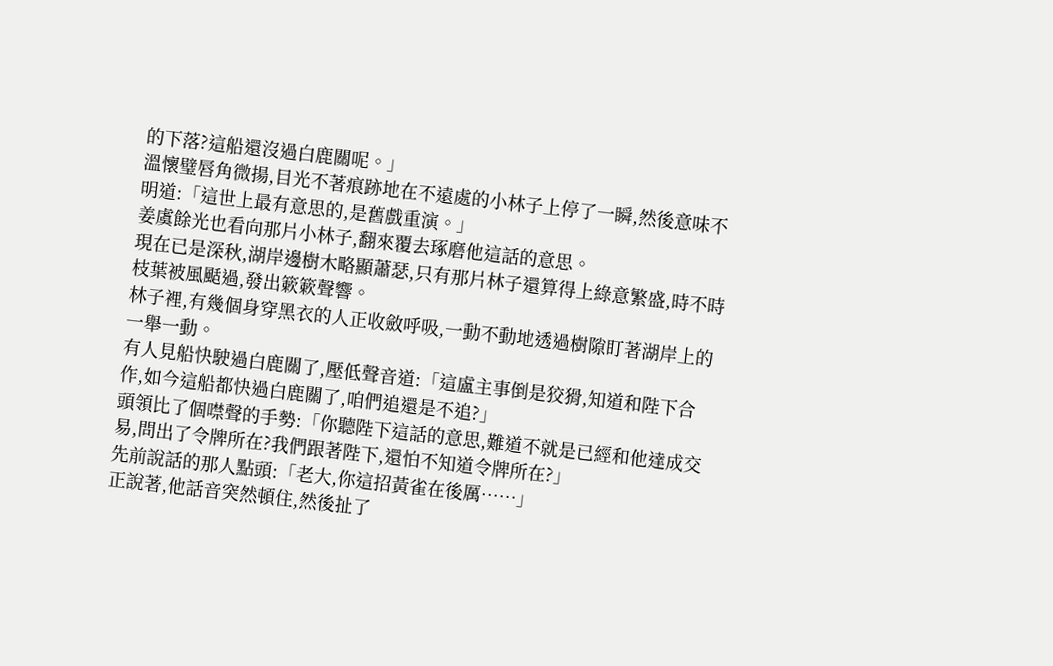的下落?這船還沒過白鹿關呢。」
溫懷璧唇角微揚,目光不著痕跡地在不遠處的小林子上停了一瞬,然後意味不明道:「這世上最有意思的,是舊戲重演。」
姜虞餘光也看向那片小林子,翻來覆去琢磨他這話的意思。
現在已是深秋,湖岸邊樹木略顯蕭瑟,只有那片林子還算得上綠意繁盛,時不時枝葉被風颳過,發出簌簌聲響。
林子裡,有幾個身穿黑衣的人正收斂呼吸,一動不動地透過樹隙盯著湖岸上的一舉一動。
有人見船快駛過白鹿關了,壓低聲音道:「這盧主事倒是狡猾,知道和陛下合作,如今這船都快過白鹿關了,咱們追還是不追?」
頭領比了個噤聲的手勢:「你聽陛下這話的意思,難道不就是已經和他達成交易,問出了令牌所在?我們跟著陛下,還怕不知道令牌所在?」
先前說話的那人點頭:「老大,你這招黃雀在後厲……」
正說著,他話音突然頓住,然後扯了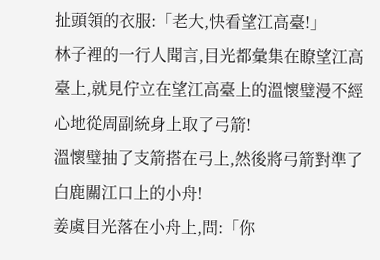扯頭領的衣服:「老大,快看望江高臺!」
林子裡的一行人聞言,目光都彙集在瞭望江高臺上,就見佇立在望江高臺上的溫懷璧漫不經心地從周副統身上取了弓箭!
溫懷璧抽了支箭搭在弓上,然後將弓箭對準了白鹿關江口上的小舟!
姜虞目光落在小舟上,問:「你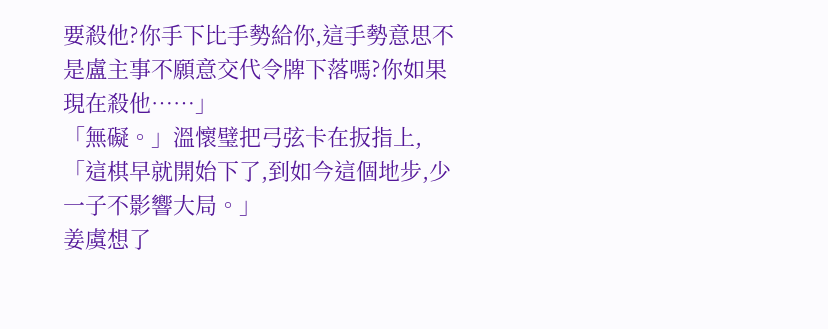要殺他?你手下比手勢給你,這手勢意思不是盧主事不願意交代令牌下落嗎?你如果現在殺他……」
「無礙。」溫懷璧把弓弦卡在扳指上,「這棋早就開始下了,到如今這個地步,少一子不影響大局。」
姜虞想了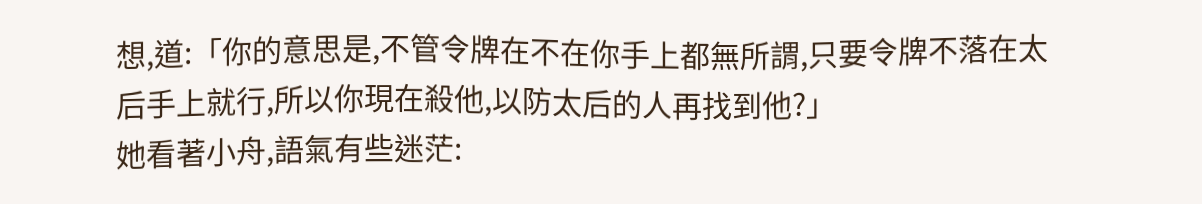想,道:「你的意思是,不管令牌在不在你手上都無所謂,只要令牌不落在太后手上就行,所以你現在殺他,以防太后的人再找到他?」
她看著小舟,語氣有些迷茫: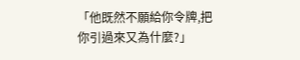「他既然不願給你令牌,把你引過來又為什麼?」